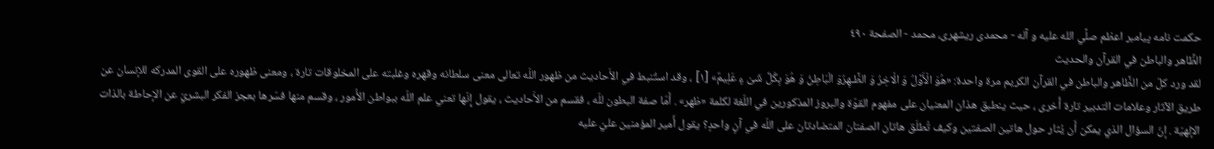حكمت نامه پيامبر اعظم صلَّي الله عليه و آله - محمدی ریشهری، محمد - الصفحة ٤٩٠
الظَّاهر والباطن في القرآن والحديث
لقد ورد كلّ من الظَّاهر والباطن في القرآن الكريم مرة واحدة: «هُوَ الْأَوَّلُ وَ الْاخِرُ وَ الظَّـهِرُوَ الْبَاطِنُ وَ هُوَ بِكُلِّ شَىْ ءٍ عَلِيمٌ» [١] ، وقد استُنبط في الأَحاديث من ظهور اللّه تعالى معنى سلطانه وقهره وغلبته على المخلوقات تارة ، ومعنى ظهوره على القوى المدركه للإنسان عن طريق الآثار وعلامات التدبير تارة أُخرى ، حيث ينطبق هذان المعنيان على مفهوم القوّة والبروز المذكورين في اللّغة لكلمة «ظهر» . أَمّا صفة البطون للّه ، فقسم من الأَحاديث ، يقول إِنّها تعني علم اللّه ببواطن الأُمور ، وقسم منها فسّرها بعجز الفكر البشريّ عن الإحاطة بالذات الإلهيّة . إنّ السؤال الذي يمكن أَن يُثار حول هاتين الصفتين وكيف تُطلَق هاتان الصفتان المتضادتان على اللّه في آنٍ واحدٍ؟ يقول أَمير المؤمنين عليّ عليه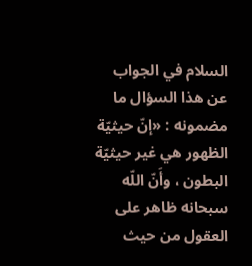السلام في الجواب عن هذا السؤال ما مضمونه : «إنّ حيثيّة الظهور هي غير حيثيّة البطون ، وأَنّ اللّه سبحانه ظاهر على العقول من حيث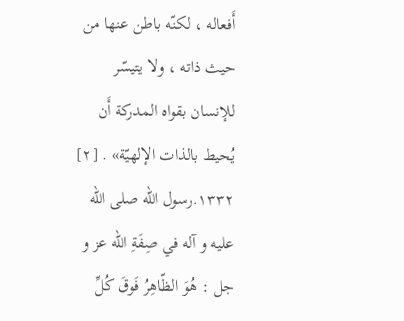أَفعاله ، لكنّه باطن عنها من حيث ذاته ، ولا يتيسّر للإنسان بقواه المدركة أَن يُحيط بالذات الإلهيّة» . [٢]
١٣٣٢.رسول اللّه صلى الله عليه و آله في صِفَةِ اللّه عز و جل : هُوَ الظّاهِرُ فَوقَ كُلِّ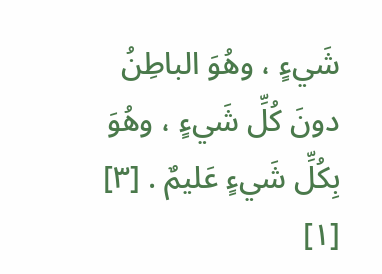شَيءٍ ، وهُوَ الباطِنُ دونَ كُلِّ شَيءٍ ، وهُوَ بِكُلِّ شَيءٍ عَليمٌ . [٣]
[١]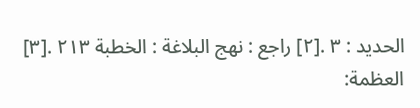الحديد : ٣ .[٢] راجع : نهج البلاغة : الخطبة ٢١٣ .[٣] العظمة: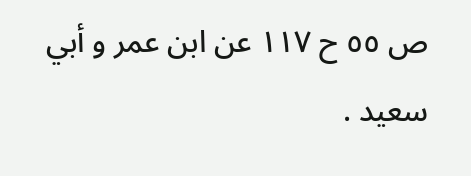ص ٥٥ ح ١١٧ عن ابن عمر و أبي سعيد .